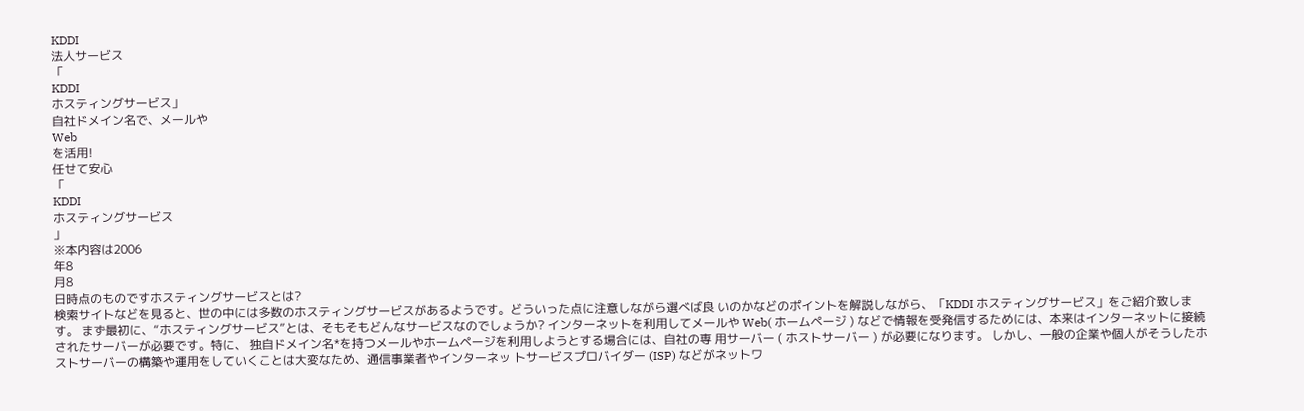KDDI
法人サービス
「
KDDI
ホスティングサービス」
自社ドメイン名で、メールや
Web
を活用!
任せて安心
「
KDDI
ホスティングサービス
」
※本内容は2006
年8
月8
日時点のものですホスティングサービスとは?
検索サイトなどを見ると、世の中には多数のホスティングサービスがあるようです。どういった点に注意しながら選べば良 いのかなどのポイントを解説しながら、「KDDI ホスティングサービス」をご紹介致します。 まず最初に、“ホスティングサービス”とは、そもそもどんなサービスなのでしょうか? インターネットを利用してメールや Web( ホームページ ) などで情報を受発信するためには、本来はインターネットに接続 されたサーバーが必要です。特に、 独自ドメイン名*を持つメールやホームページを利用しようとする場合には、自社の専 用サーバー ( ホストサーバー ) が必要になります。 しかし、一般の企業や個人がそうしたホストサーバーの構築や運用をしていくことは大変なため、通信事業者やインターネッ トサービスプロバイダー (ISP) などがネットワ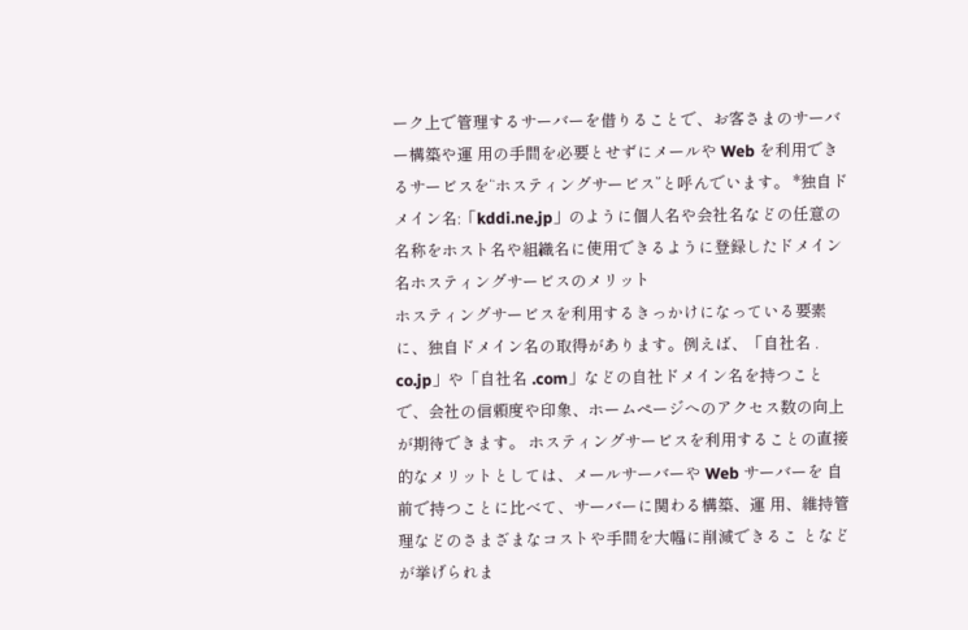ーク上で管理するサーバーを借りることで、お客さまのサーバー構築や運 用の手間を必要とせずにメールや Web を利用できるサービスを“ホスティングサービス”と呼んでいます。 *独自ドメイン名:「kddi.ne.jp」のように個人名や会社名などの任意の名称をホスト名や組織名に使用できるように登録したドメイン名ホスティングサービスのメリット
ホスティングサービスを利用するきっかけになっている要素に、独自ドメイン名の取得があります。例えば、「自社名 . co.jp」や「自社名 .com」などの自社ドメイン名を持つことで、会社の信頼度や印象、ホームページへのアクセス数の向上 が期待できます。 ホスティングサービスを利用することの直接的なメリットとしては、メールサーバーや Web サーバーを 自前で持つことに比べて、サーバーに関わる構築、運 用、維持管理などのさまざまなコストや手間を大幅に削減できるこ となどが挙げられま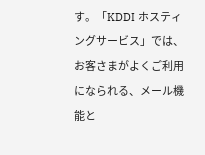す。「KDDI ホスティングサービス」では、お客さまがよくご利用になられる、メール機能と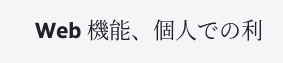Web 機能、個人での利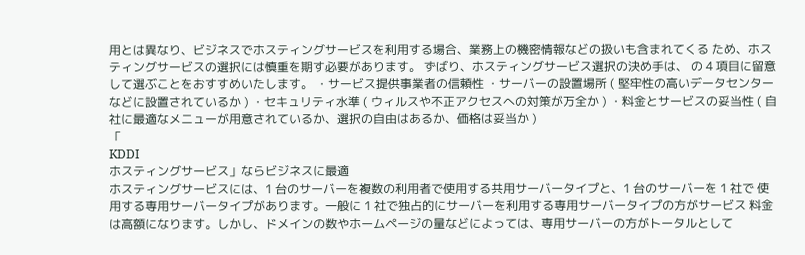用とは異なり、ビジネスでホスティングサービスを利用する場合、業務上の機密情報などの扱いも含まれてくる ため、ホスティングサービスの選択には慎重を期す必要があります。 ずばり、ホスティングサービス選択の決め手は、 の 4 項目に留意して選ぶことをおすすめいたします。 ・サービス提供事業者の信頼性 ・サーバーの設置場所 ( 堅牢性の高いデータセンターなどに設置されているか ) ・セキュリティ水準 ( ウィルスや不正アクセスへの対策が万全か ) ・料金とサービスの妥当性 ( 自社に最適なメニューが用意されているか、選択の自由はあるか、価格は妥当か )
「
KDDI
ホスティングサービス」ならビジネスに最適
ホスティングサービスには、1 台のサーバーを複数の利用者で使用する共用サーバータイプと、1 台のサーバーを 1 社で 使用する専用サーバータイプがあります。一般に 1 社で独占的にサーバーを利用する専用サーバータイプの方がサービス 料金は高額になります。しかし、ドメインの数やホームページの量などによっては、専用サーバーの方がトータルとして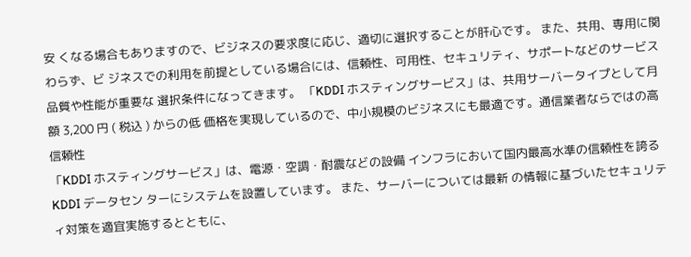安 くなる場合もありますので、ビジネスの要求度に応じ、適切に選択することが肝心です。 また、共用、専用に関わらず、ビ ジネスでの利用を前提としている場合には、信頼性、可用性、セキュリティ、サポートなどのサービス品質や性能が重要な 選択条件になってきます。 「KDDI ホスティングサービス」は、共用サーバータイプとして月額 3,200 円 ( 税込 ) からの低 価格を実現しているので、中小規模のビジネスにも最適です。通信業者ならではの高信頼性
「KDDI ホスティングサービス」は、電源・空調・耐震などの設備 インフラにおいて国内最高水準の信頼性を誇る KDDI データセン ターにシステムを設置しています。 また、サーバーについては最新 の情報に基づいたセキュリティ対策を適宜実施するとともに、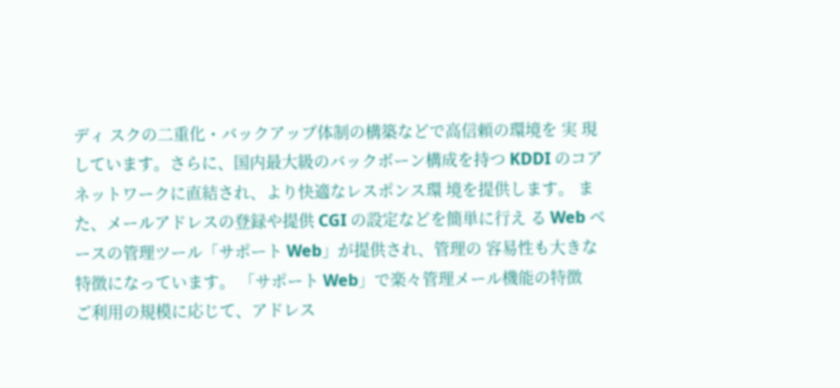ディ スクの二重化・バックアップ体制の構築などで高信頼の環境を 実 現しています。さらに、国内最大級のバックボーン構成を持つ KDDI のコアネットワークに直結され、より快適なレスポンス環 境を提供します。 また、メールアドレスの登録や提供 CGI の設定などを簡単に行え る Web ベースの管理ツール「サポート Web」が提供され、管理の 容易性も大きな特徴になっています。 「サポート Web」で楽々管理メール機能の特徴
ご利用の規模に応じて、アドレス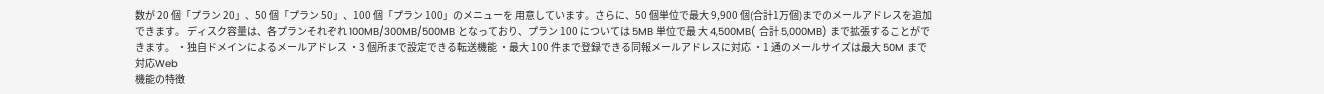数が 20 個「プラン 20」、50 個「プラン 50」、100 個「プラン 100」のメニューを 用意しています。さらに、50 個単位で最大 9,900 個(合計1万個)までのメールアドレスを追加できます。 ディスク容量は、各プランそれぞれ 100MB/300MB/500MB となっており、プラン 100 については 5MB 単位で最 大 4,500MB( 合計 5,000MB) まで拡張することができます。 ・独自ドメインによるメールアドレス ・3 個所まで設定できる転送機能 ・最大 100 件まで登録できる同報メールアドレスに対応 ・1 通のメールサイズは最大 50M まで対応Web
機能の特徴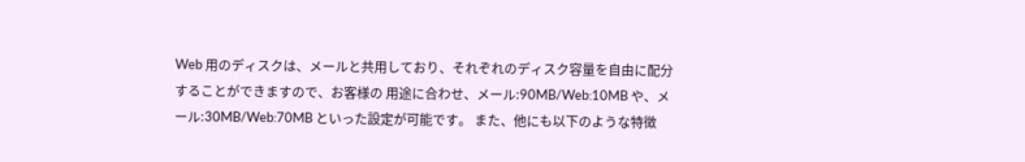Web 用のディスクは、メールと共用しており、それぞれのディスク容量を自由に配分することができますので、お客様の 用途に合わせ、メール:90MB/Web:10MB や、メール:30MB/Web:70MB といった設定が可能です。 また、他にも以下のような特徴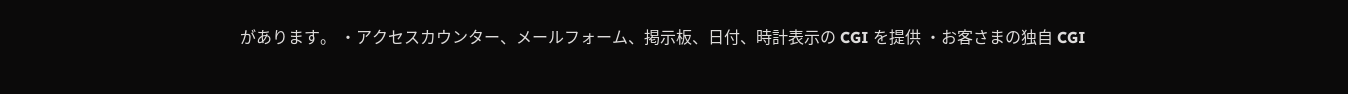があります。 ・アクセスカウンター、メールフォーム、掲示板、日付、時計表示の CGI を提供 ・お客さまの独自 CGI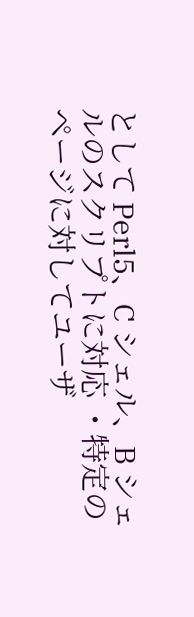として Perl5、C シェル、B シェルのスクリプトに対応 ・特定のページに対してユーザ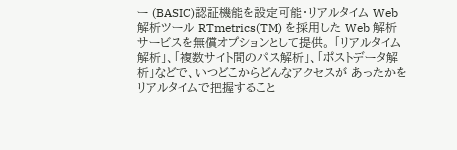ー (BASIC)認証機能を設定可能・リアルタイム Web 解析ツール RTmetrics(TM) を採用した Web 解析サービスを無償オプションとして提供。 「リアルタイム解析」、「複数サイト間のパス解析」、「ポストデータ解析」などで、いつどこからどんなアクセスが あったかをリアルタイムで把握すること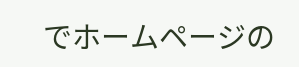でホームページの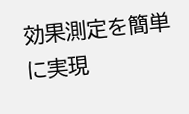効果測定を簡単に実現